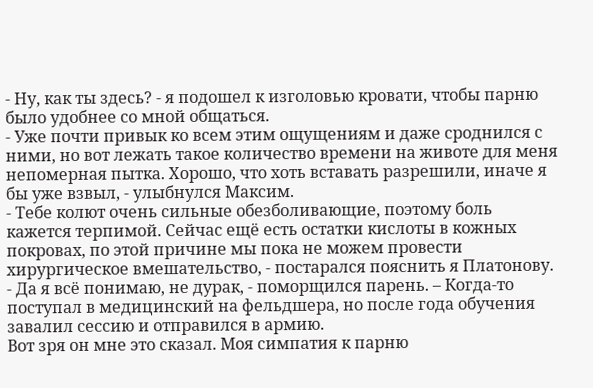- Ну, как ты здесь? - я подошел к изголовью кровати, чтобы парню было удобнее со мной общаться.
- Уже почти привык ко всем этим ощущениям и даже сроднился с ними, но вот лежать такое количество времени на животе для меня непомерная пытка. Хорошо, что хоть вставать разрешили, иначе я бы уже взвыл, - улыбнулся Максим.
- Тебе колют очень сильные обезболивающие, поэтому боль кажется терпимой. Сейчас ещё есть остатки кислоты в кожных покровах, по этой причине мы пока не можем провести хирургическое вмешательство, - постарался пояснить я Платонову.
- Да я всё понимаю, не дурак, - поморщился парень. – Когда-то поступал в медицинский на фельдшера, но после года обучения завалил сессию и отправился в армию.
Вот зря он мне это сказал. Моя симпатия к парню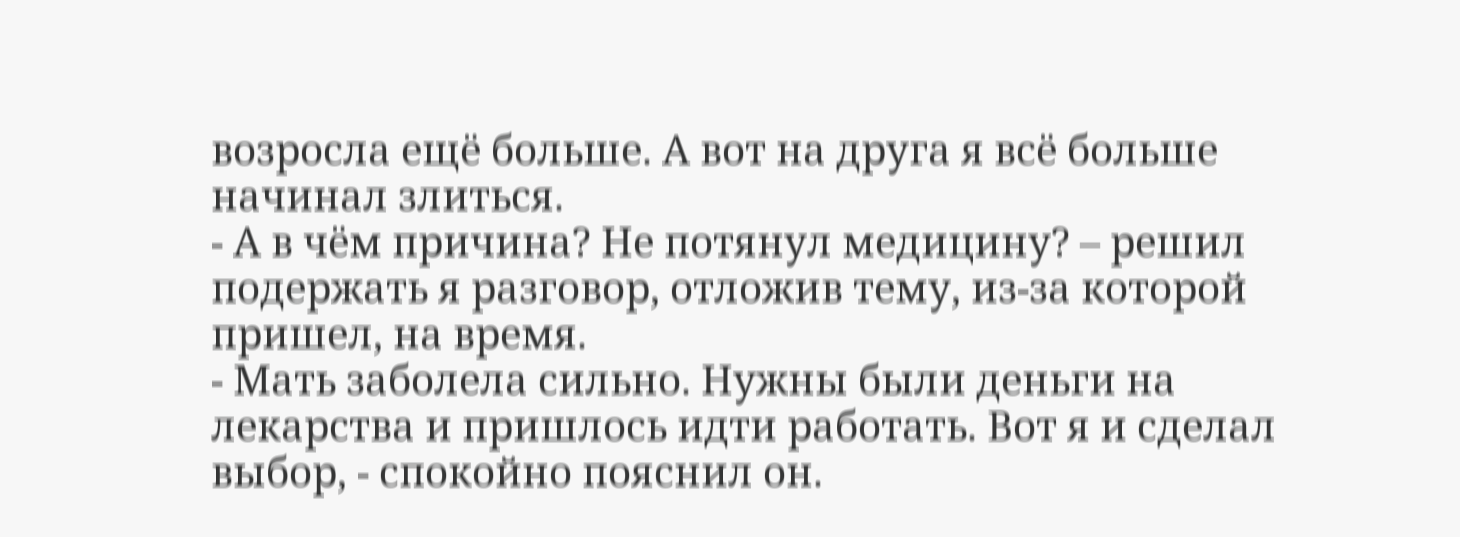возросла ещё больше. А вот на друга я всё больше начинал злиться.
- А в чём причина? Не потянул медицину? – решил подержать я разговор, отложив тему, из-за которой пришел, на время.
- Мать заболела сильно. Нужны были деньги на лекарства и пришлось идти работать. Вот я и сделал выбор, - спокойно пояснил он.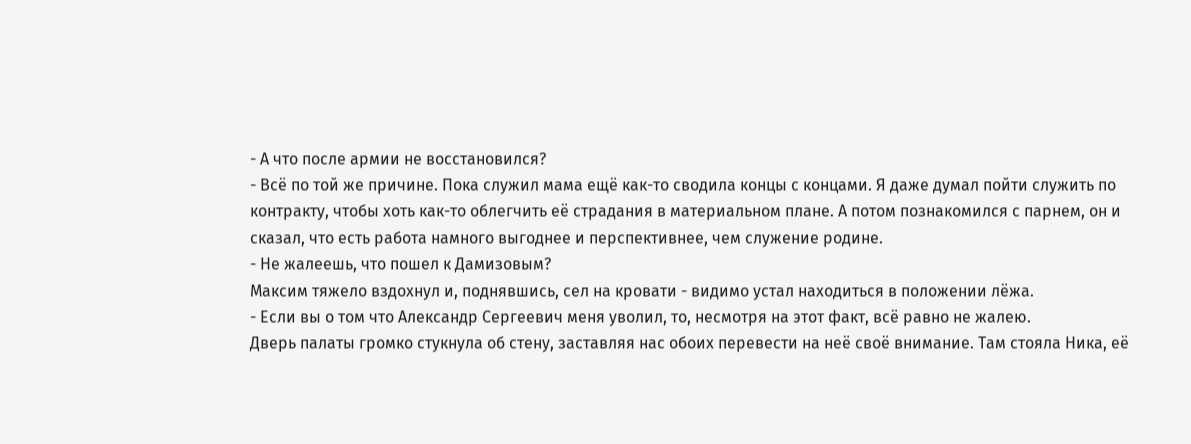- А что после армии не восстановился?
- Всё по той же причине. Пока служил мама ещё как-то сводила концы с концами. Я даже думал пойти служить по контракту, чтобы хоть как-то облегчить её страдания в материальном плане. А потом познакомился с парнем, он и сказал, что есть работа намного выгоднее и перспективнее, чем служение родине.
- Не жалеешь, что пошел к Дамизовым?
Максим тяжело вздохнул и, поднявшись, сел на кровати - видимо устал находиться в положении лёжа.
- Если вы о том что Александр Сергеевич меня уволил, то, несмотря на этот факт, всё равно не жалею.
Дверь палаты громко стукнула об стену, заставляя нас обоих перевести на неё своё внимание. Там стояла Ника, её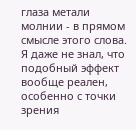глаза метали молнии - в прямом смысле этого слова. Я даже не знал, что подобный эффект вообще реален, особенно с точки зрения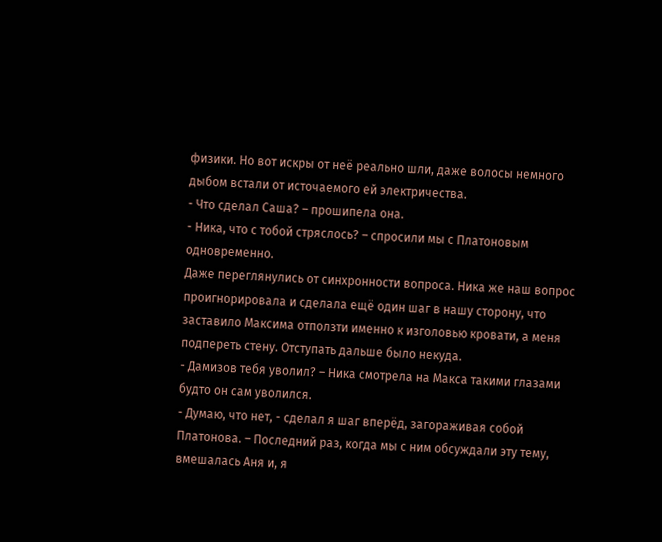физики. Но вот искры от неё реально шли, даже волосы немного дыбом встали от источаемого ей электричества.
- Что сделал Саша? – прошипела она.
- Ника, что с тобой стряслось? – спросили мы с Платоновым одновременно.
Даже переглянулись от синхронности вопроса. Ника же наш вопрос проигнорировала и сделала ещё один шаг в нашу сторону, что заставило Максима отползти именно к изголовью кровати, а меня подпереть стену. Отступать дальше было некуда.
- Дамизов тебя уволил? – Ника смотрела на Макса такими глазами будто он сам уволился.
- Думаю, что нет, - сделал я шаг вперёд, загораживая собой Платонова. – Последний раз, когда мы с ним обсуждали эту тему, вмешалась Аня и, я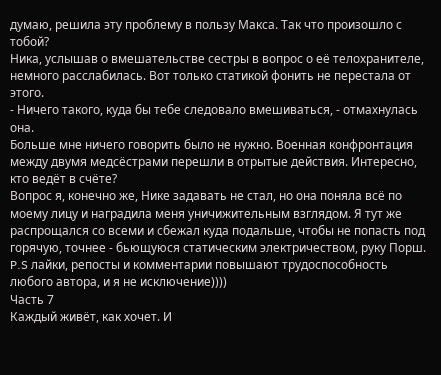думаю, решила эту проблему в пользу Макса. Так что произошло с тобой?
Ника, услышав о вмешательстве сестры в вопрос о её телохранителе, немного расслабилась. Вот только статикой фонить не перестала от этого.
- Ничего такого, куда бы тебе следовало вмешиваться, - отмахнулась она.
Больше мне ничего говорить было не нужно. Военная конфронтация между двумя медсёстрами перешли в отрытые действия. Интересно, кто ведёт в счёте?
Вопрос я, конечно же, Нике задавать не стал, но она поняла всё по моему лицу и наградила меня уничижительным взглядом. Я тут же распрощался со всеми и сбежал куда подальше, чтобы не попасть под горячую, точнее - бьющуюся статическим электричеством, руку Порш.
P.S лайки, репосты и комментарии повышают трудоспособность любого автора, и я не исключение))))
Часть 7
Каждый живёт, как хочет. И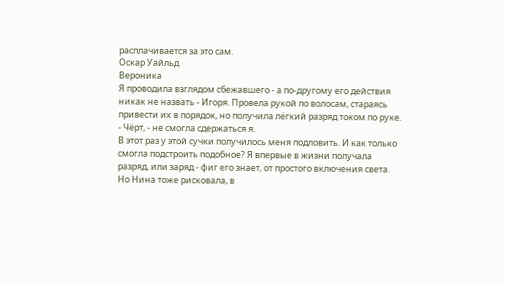расплачивается за это сам.
Оскар Уайльд
Вероника
Я проводила взглядом сбежавшего - а по-другому его действия никак не назвать - Игоря. Провела рукой по волосам, стараясь привести их в порядок, но получила лёгкий разряд током по руке.
- Чёрт, - не смогла сдержаться я.
В этот раз у этой сучки получилось меня подловить. И как только смогла подстроить подобное? Я впервые в жизни получала разряд, или заряд - фиг его знает, от простого включения света. Но Нина тоже рисковала, в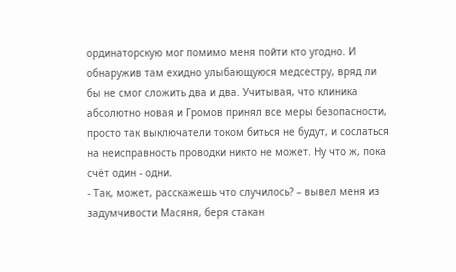ординаторскую мог помимо меня пойти кто угодно. И обнаружив там ехидно улыбающуюся медсестру, вряд ли бы не смог сложить два и два. Учитывая, что клиника абсолютно новая и Громов принял все меры безопасности, просто так выключатели током биться не будут, и сослаться на неисправность проводки никто не может. Ну что ж, пока счёт один - одни.
- Так, может, расскажешь что случилось? – вывел меня из задумчивости Масяня, беря стакан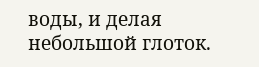воды, и делая небольшой глоток.